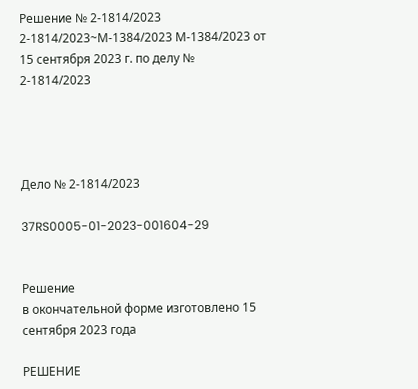Решение № 2-1814/2023 2-1814/2023~М-1384/2023 М-1384/2023 от 15 сентября 2023 г. по делу № 2-1814/2023




Дело № 2-1814/2023

37RS0005-01-2023-001604-29


Решение
в окончательной форме изготовлено 15 сентября 2023 года

РЕШЕНИЕ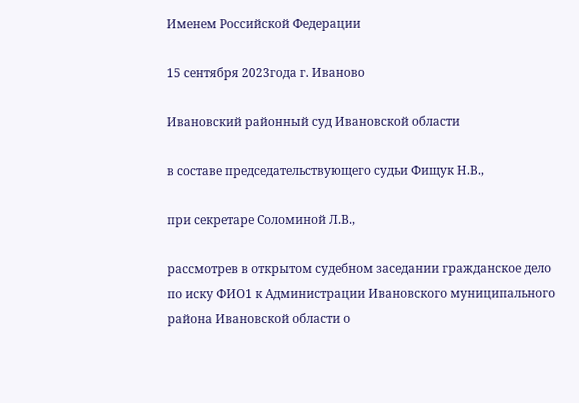Именем Российской Федерации

15 сентября 2023года г. Иваново

Ивановский районный суд Ивановской области

в составе председательствующего судьи Фищук Н.В.,

при секретаре Соломиной Л.В.,

рассмотрев в открытом судебном заседании гражданское дело по иску ФИО1 к Администрации Ивановского муниципального района Ивановской области о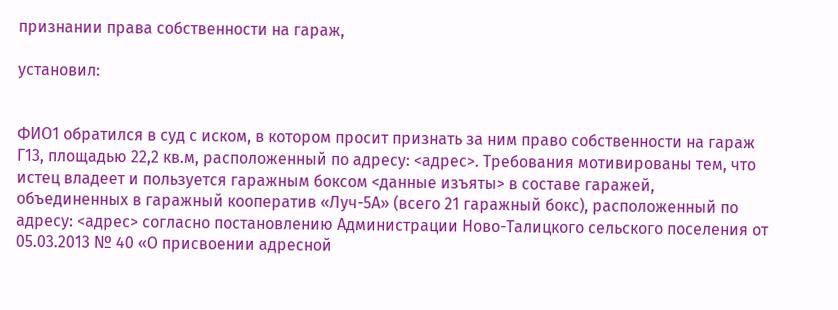признании права собственности на гараж,

установил:


ФИО1 обратился в суд с иском, в котором просит признать за ним право собственности на гараж Г13, площадью 22,2 кв.м, расположенный по адресу: <адрес>. Требования мотивированы тем, что истец владеет и пользуется гаражным боксом <данные изъяты> в составе гаражей, объединенных в гаражный кооператив «Луч-5А» (всего 21 гаражный бокс), расположенный по адресу: <адрес> согласно постановлению Администрации Ново-Талицкого сельского поселения от 05.03.2013 № 40 «О присвоении адресной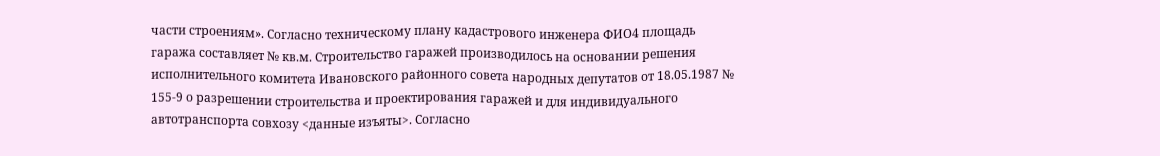части строениям». Согласно техническому плану кадастрового инженера ФИО4 площадь гаража составляет № кв.м. Строительство гаражей производилось на основании решения исполнительного комитета Ивановского районного совета народных депутатов от 18.05.1987 № 155-9 о разрешении строительства и проектирования гаражей и для индивидуального автотранспорта совхозу <данные изъяты>. Согласно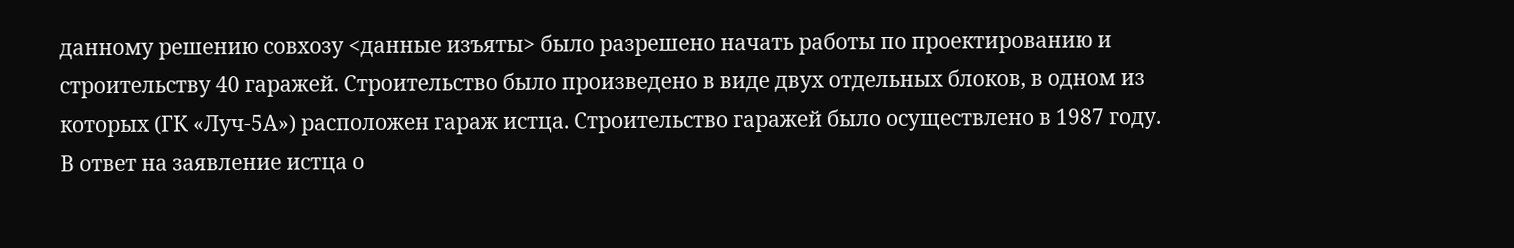данному решению совхозу <данные изъяты> было разрешено начать работы по проектированию и строительству 40 гаражей. Строительство было произведено в виде двух отдельных блоков, в одном из которых (ГК «Луч-5А») расположен гараж истца. Строительство гаражей было осуществлено в 1987 году. В ответ на заявление истца о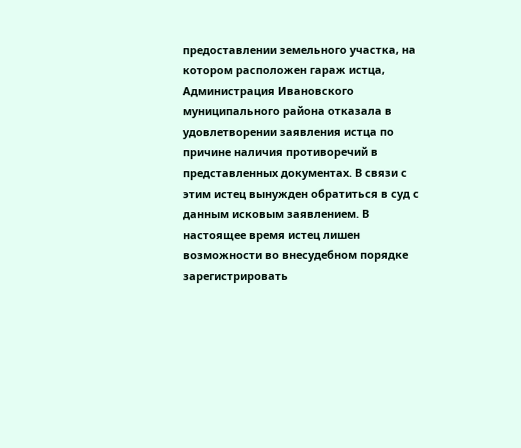предоставлении земельного участка, на котором расположен гараж истца, Администрация Ивановского муниципального района отказала в удовлетворении заявления истца по причине наличия противоречий в представленных документах. В связи с этим истец вынужден обратиться в суд с данным исковым заявлением. В настоящее время истец лишен возможности во внесудебном порядке зарегистрировать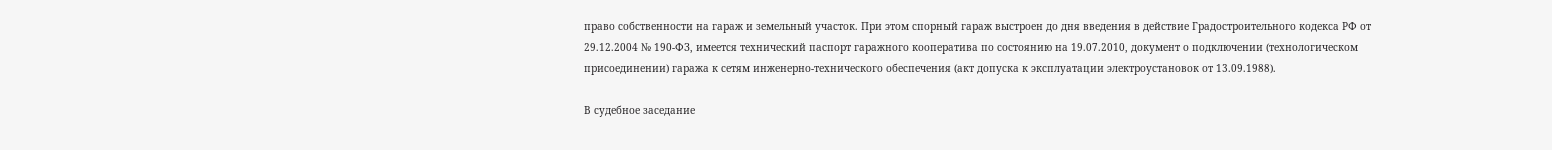право собственности на гараж и земельный участок. При этом спорный гараж выстроен до дня введения в действие Градостроительного кодекса РФ от 29.12.2004 № 190-ФЗ, имеется технический паспорт гаражного кооператива по состоянию на 19.07.2010, документ о подключении (технологическом присоединении) гаража к сетям инженерно-технического обеспечения (акт допуска к эксплуатации электроустановок от 13.09.1988).

В судебное заседание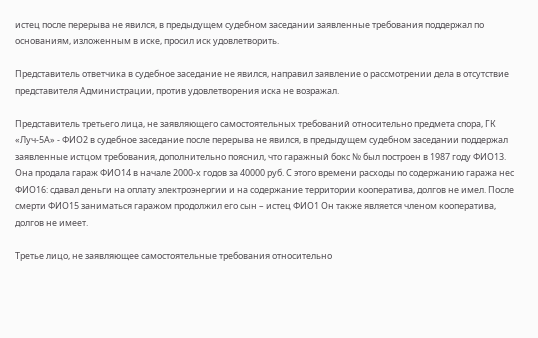истец после перерыва не явился, в предыдущем судебном заседании заявленные требования поддержал по основаниям, изложенным в иске, просил иск удовлетворить.

Представитель ответчика в судебное заседание не явился, направил заявление о рассмотрении дела в отсутствие представителя Администрации, против удовлетворения иска не возражал.

Представитель третьего лица, не заявляющего самостоятельных требований относительно предмета спора, ГК «Луч-5А» - ФИО2 в судебное заседание после перерыва не явился, в предыдущем судебном заседании поддержал заявленные истцом требования, дополнительно пояснил, что гаражный бокс № был построен в 1987 году ФИО13. Она продала гараж ФИО14 в начале 2000-х годов за 40000 руб. С этого времени расходы по содержанию гаража нес ФИО16: сдавал деньги на оплату электроэнергии и на содержание территории кооператива, долгов не имел. После смерти ФИО15 заниматься гаражом продолжил его сын – истец ФИО1 Он также является членом кооператива, долгов не имеет.

Третье лицо, не заявляющее самостоятельные требования относительно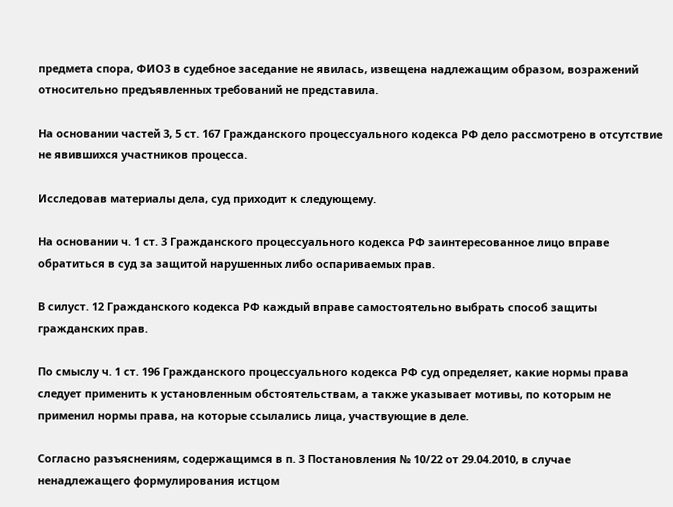предмета спора, ФИО3 в судебное заседание не явилась, извещена надлежащим образом, возражений относительно предъявленных требований не представила.

На основании частей 3, 5 ст. 167 Гражданского процессуального кодекса РФ дело рассмотрено в отсутствие не явившихся участников процесса.

Исследовав материалы дела, суд приходит к следующему.

На основании ч. 1 ст. 3 Гражданского процессуального кодекса РФ заинтересованное лицо вправе обратиться в суд за защитой нарушенных либо оспариваемых прав.

В силуст. 12 Гражданского кодекса РФ каждый вправе самостоятельно выбрать способ защиты гражданских прав.

По смыслу ч. 1 ст. 196 Гражданского процессуального кодекса РФ суд определяет, какие нормы права следует применить к установленным обстоятельствам, а также указывает мотивы, по которым не применил нормы права, на которые ссылались лица, участвующие в деле.

Согласно разъяснениям, содержащимся в п. 3 Постановления № 10/22 от 29.04.2010, в случае ненадлежащего формулирования истцом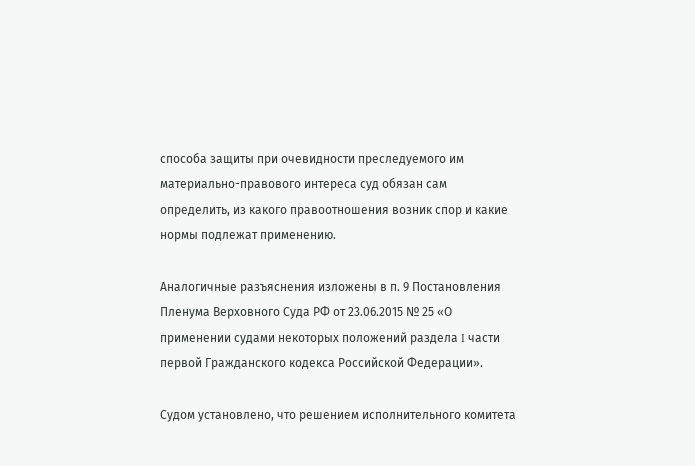способа защиты при очевидности преследуемого им материально-правового интереса суд обязан сам определить, из какого правоотношения возник спор и какие нормы подлежат применению.

Аналогичные разъяснения изложены в п. 9 Постановления Пленума Верховного Суда РФ от 23.06.2015 № 25 «О применении судами некоторых положений раздела I части первой Гражданского кодекса Российской Федерации».

Судом установлено, что решением исполнительного комитета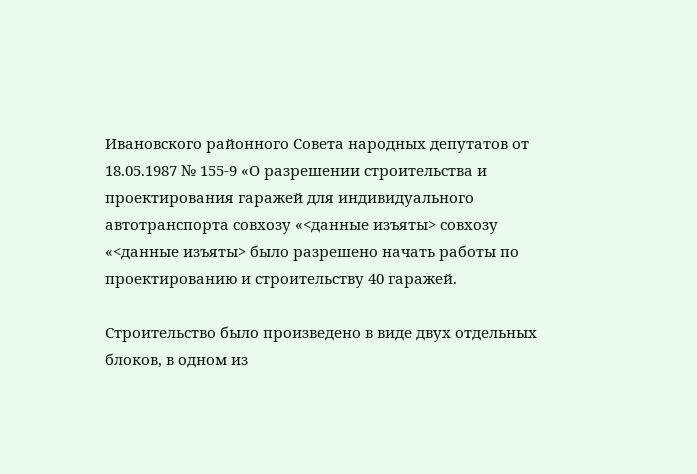Ивановского районного Совета народных депутатов от 18.05.1987 № 155-9 «О разрешении строительства и проектирования гаражей для индивидуального автотранспорта совхозу «<данные изъяты> совхозу «<данные изъяты> было разрешено начать работы по проектированию и строительству 40 гаражей.

Строительство было произведено в виде двух отдельных блоков, в одном из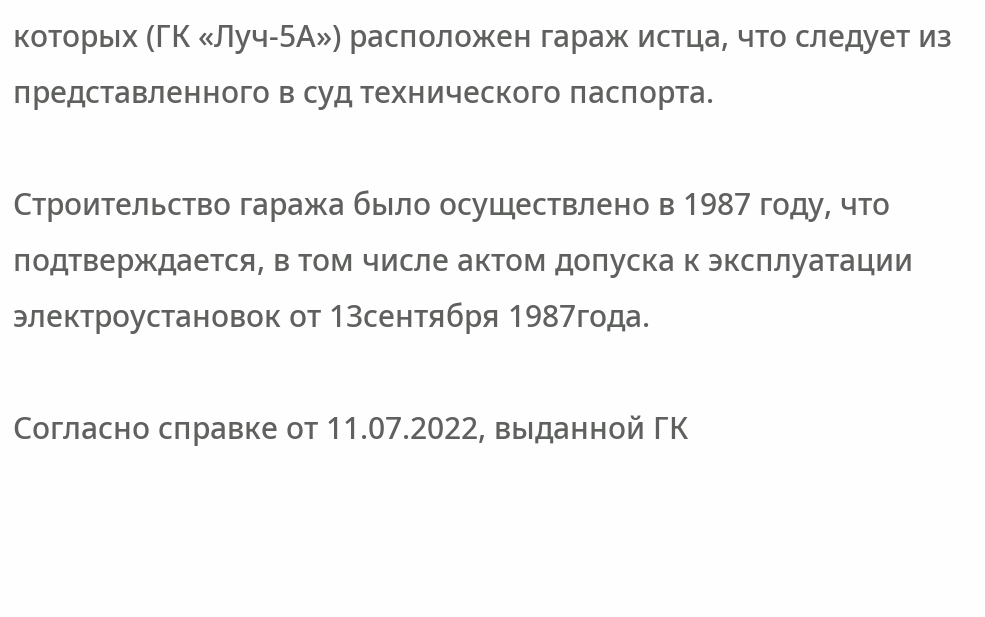которых (ГК «Луч-5А») расположен гараж истца, что следует из представленного в суд технического паспорта.

Строительство гаража было осуществлено в 1987 году, что подтверждается, в том числе актом допуска к эксплуатации электроустановок от 13сентября 1987года.

Согласно справке от 11.07.2022, выданной ГК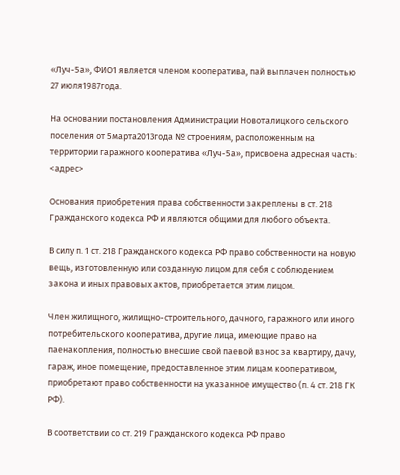«Луч-5а», ФИО1 является членом кооператива, пай выплачен полностью 27 июля1987года.

На основании постановления Администрации Новоталицкого сельского поселения от 5марта2013года № строениям, расположенным на территории гаражного кооператива «Луч-5а», присвоена адресная часть: <адрес>

Основания приобретения права собственности закреплены в ст. 218 Гражданского кодекса РФ и являются общими для любого объекта.

В силу п. 1 ст. 218 Гражданского кодекса РФ право собственности на новую вещь, изготовленную или созданную лицом для себя с соблюдением закона и иных правовых актов, приобретается этим лицом.

Член жилищного, жилищно-строительного, дачного, гаражного или иного потребительского кооператива, другие лица, имеющие право на паенакопления, полностью внесшие свой паевой взнос за квартиру, дачу, гараж, иное помещение, предоставленное этим лицам кооперативом, приобретают право собственности на указанное имущество (п. 4 ст. 218 ГК РФ).

В соответствии со ст. 219 Гражданского кодекса РФ право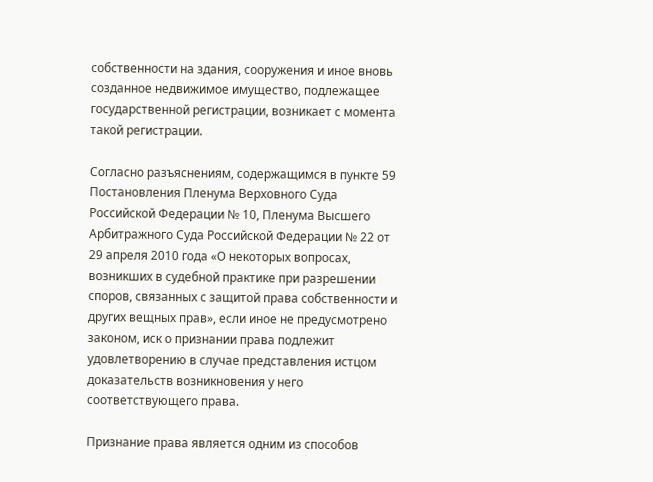собственности на здания, сооружения и иное вновь созданное недвижимое имущество, подлежащее государственной регистрации, возникает с момента такой регистрации.

Согласно разъяснениям, содержащимся в пункте 59 Постановления Пленума Верховного Суда Российской Федерации № 10, Пленума Высшего Арбитражного Суда Российской Федерации № 22 от 29 апреля 2010 года «О некоторых вопросах, возникших в судебной практике при разрешении споров, связанных с защитой права собственности и других вещных прав», если иное не предусмотрено законом, иск о признании права подлежит удовлетворению в случае представления истцом доказательств возникновения у него соответствующего права.

Признание права является одним из способов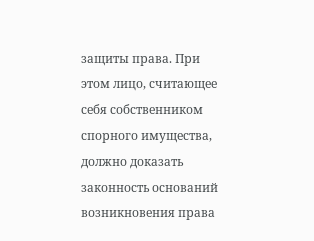защиты права. При этом лицо, считающее себя собственником спорного имущества, должно доказать законность оснований возникновения права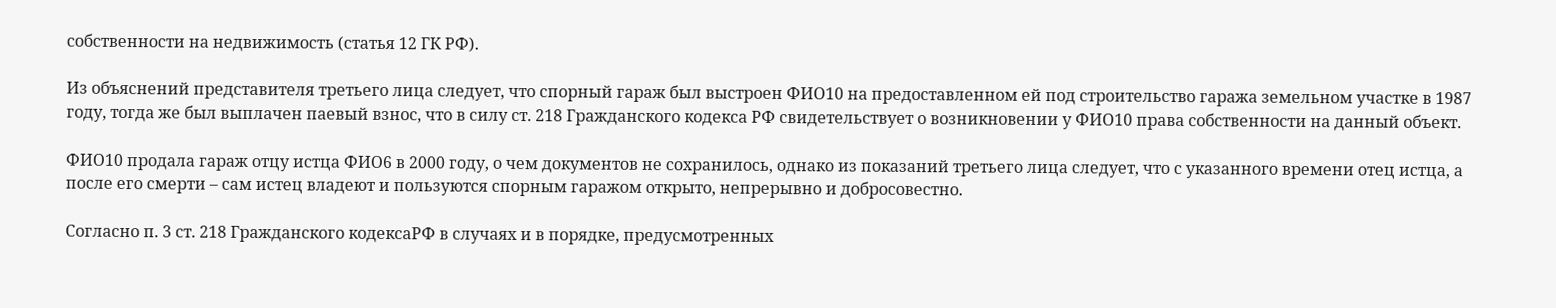собственности на недвижимость (статья 12 ГК РФ).

Из объяснений представителя третьего лица следует, что спорный гараж был выстроен ФИО10 на предоставленном ей под строительство гаража земельном участке в 1987 году, тогда же был выплачен паевый взнос, что в силу ст. 218 Гражданского кодекса РФ свидетельствует о возникновении у ФИО10 права собственности на данный объект.

ФИО10 продала гараж отцу истца ФИО6 в 2000 году, о чем документов не сохранилось, однако из показаний третьего лица следует, что с указанного времени отец истца, а после его смерти – сам истец владеют и пользуются спорным гаражом открыто, непрерывно и добросовестно.

Согласно п. 3 ст. 218 Гражданского кодексаРФ в случаях и в порядке, предусмотренных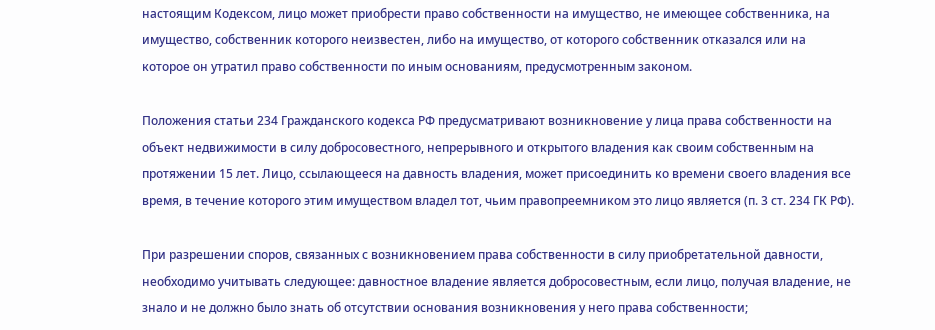настоящим Кодексом, лицо может приобрести право собственности на имущество, не имеющее собственника, на имущество, собственник которого неизвестен, либо на имущество, от которого собственник отказался или на которое он утратил право собственности по иным основаниям, предусмотренным законом.

Положения статьи 234 Гражданского кодекса РФ предусматривают возникновение у лица права собственности на объект недвижимости в силу добросовестного, непрерывного и открытого владения как своим собственным на протяжении 15 лет. Лицо, ссылающееся на давность владения, может присоединить ко времени своего владения все время, в течение которого этим имуществом владел тот, чьим правопреемником это лицо является (п. 3 ст. 234 ГК РФ).

При разрешении споров, связанных с возникновением права собственности в силу приобретательной давности, необходимо учитывать следующее: давностное владение является добросовестным, если лицо, получая владение, не знало и не должно было знать об отсутствии основания возникновения у него права собственности;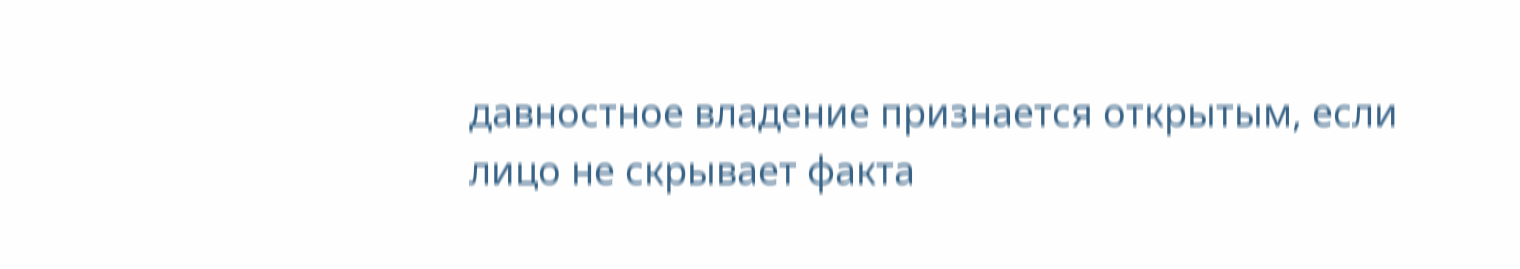давностное владение признается открытым, если лицо не скрывает факта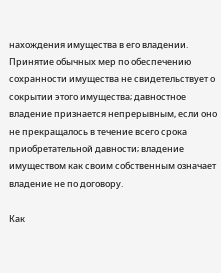нахождения имущества в его владении. Принятие обычных мер по обеспечению сохранности имущества не свидетельствует о сокрытии этого имущества; давностное владение признается непрерывным, если оно не прекращалось в течение всего срока приобретательной давности; владение имуществом как своим собственным означает владение не по договору.

Как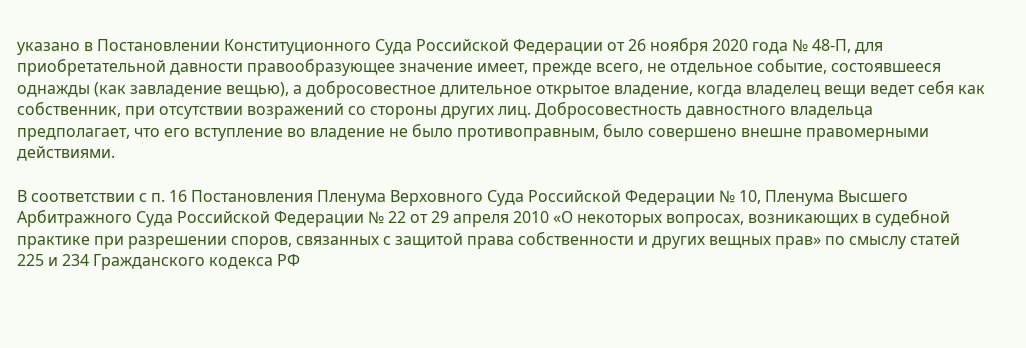указано в Постановлении Конституционного Суда Российской Федерации от 26 ноября 2020 года № 48-П, для приобретательной давности правообразующее значение имеет, прежде всего, не отдельное событие, состоявшееся однажды (как завладение вещью), а добросовестное длительное открытое владение, когда владелец вещи ведет себя как собственник, при отсутствии возражений со стороны других лиц. Добросовестность давностного владельца предполагает, что его вступление во владение не было противоправным, было совершено внешне правомерными действиями.

В соответствии с п. 16 Постановления Пленума Верховного Суда Российской Федерации № 10, Пленума Высшего Арбитражного Суда Российской Федерации № 22 от 29 апреля 2010 «О некоторых вопросах, возникающих в судебной практике при разрешении споров, связанных с защитой права собственности и других вещных прав» по смыслу статей 225 и 234 Гражданского кодекса РФ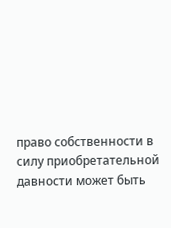право собственности в силу приобретательной давности может быть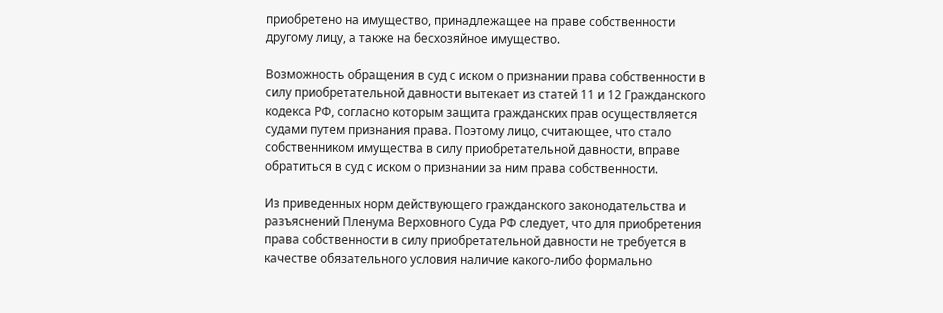приобретено на имущество, принадлежащее на праве собственности другому лицу, а также на бесхозяйное имущество.

Возможность обращения в суд с иском о признании права собственности в силу приобретательной давности вытекает из статей 11 и 12 Гражданского кодекса РФ, согласно которым защита гражданских прав осуществляется судами путем признания права. Поэтому лицо, считающее, что стало собственником имущества в силу приобретательной давности, вправе обратиться в суд с иском о признании за ним права собственности.

Из приведенных норм действующего гражданского законодательства и разъяснений Пленума Верховного Суда РФ следует, что для приобретения права собственности в силу приобретательной давности не требуется в качестве обязательного условия наличие какого-либо формально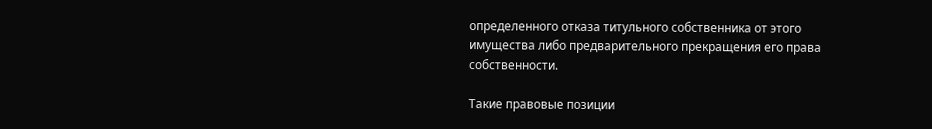определенного отказа титульного собственника от этого имущества либо предварительного прекращения его права собственности.

Такие правовые позиции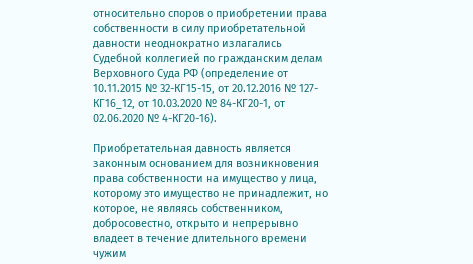относительно споров о приобретении права собственности в силу приобретательной давности неоднократно излагались Судебной коллегией по гражданским делам Верховного Суда РФ (определение от 10.11.2015 № 32-КГ15-15, от 20.12.2016 № 127-КГ16_12, от 10.03.2020 № 84-КГ20-1, от 02.06.2020 № 4-КГ20-16).

Приобретательная давность является законным основанием для возникновения права собственности на имущество у лица, которому это имущество не принадлежит, но которое, не являясь собственником, добросовестно, открыто и непрерывно владеет в течение длительного времени чужим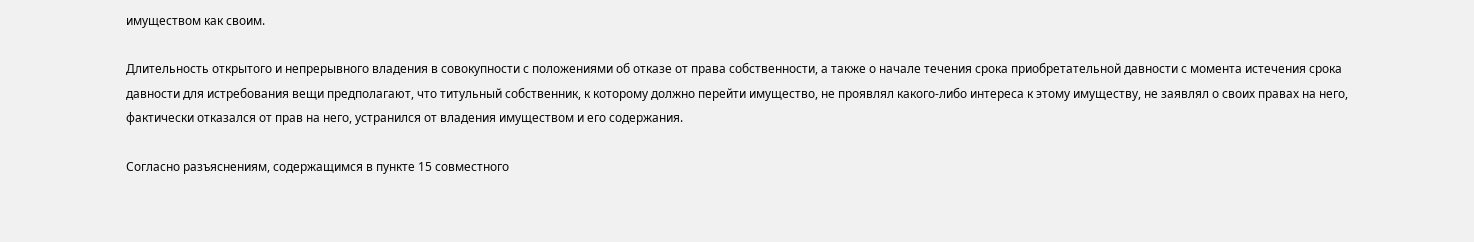имуществом как своим.

Длительность открытого и непрерывного владения в совокупности с положениями об отказе от права собственности, а также о начале течения срока приобретательной давности с момента истечения срока давности для истребования вещи предполагают, что титульный собственник, к которому должно перейти имущество, не проявлял какого-либо интереса к этому имуществу, не заявлял о своих правах на него, фактически отказался от прав на него, устранился от владения имуществом и его содержания.

Согласно разъяснениям, содержащимся в пункте 15 совместного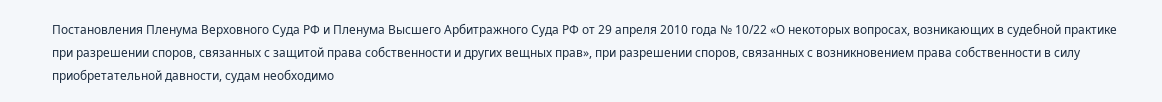Постановления Пленума Верховного Суда РФ и Пленума Высшего Арбитражного Суда РФ от 29 апреля 2010 года № 10/22 «О некоторых вопросах, возникающих в судебной практике при разрешении споров, связанных с защитой права собственности и других вещных прав», при разрешении споров, связанных с возникновением права собственности в силу приобретательной давности, судам необходимо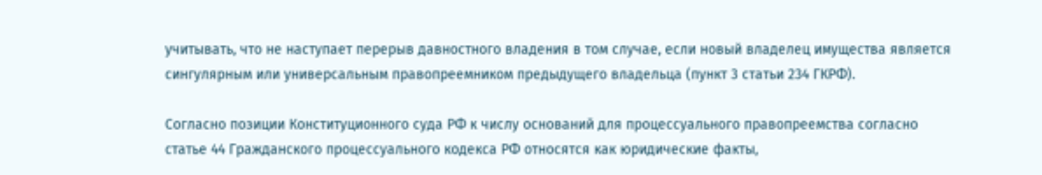учитывать, что не наступает перерыв давностного владения в том случае, если новый владелец имущества является сингулярным или универсальным правопреемником предыдущего владельца (пункт 3 статьи 234 ГКРФ).

Согласно позиции Конституционного суда РФ к числу оснований для процессуального правопреемства согласно статье 44 Гражданского процессуального кодекса РФ относятся как юридические факты,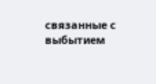связанные с выбытием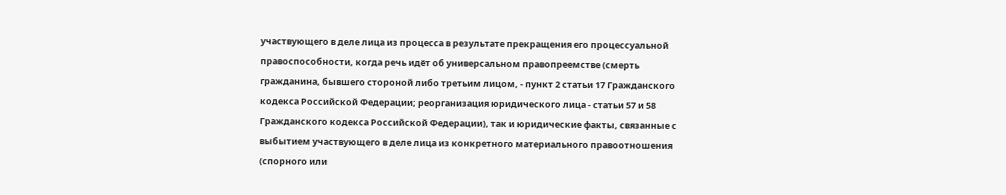участвующего в деле лица из процесса в результате прекращения его процессуальной правоспособности, когда речь идёт об универсальном правопреемстве (смерть гражданина, бывшего стороной либо третьим лицом, - пункт 2 статьи 17 Гражданского кодекса Российской Федерации; реорганизация юридического лица - статьи 57 и 58 Гражданского кодекса Российской Федерации), так и юридические факты, связанные с выбытием участвующего в деле лица из конкретного материального правоотношения (спорного или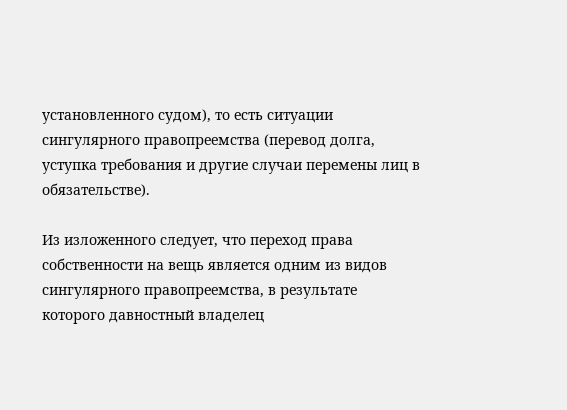установленного судом), то есть ситуации сингулярного правопреемства (перевод долга, уступка требования и другие случаи перемены лиц в обязательстве).

Из изложенного следует, что переход права собственности на вещь является одним из видов сингулярного правопреемства, в результате которого давностный владелец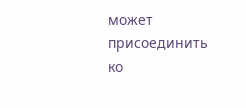может присоединить ко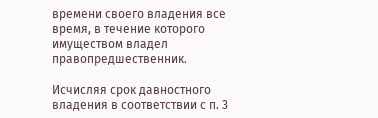времени своего владения все время, в течение которого имуществом владел правопредшественник.

Исчисляя срок давностного владения в соответствии с п. 3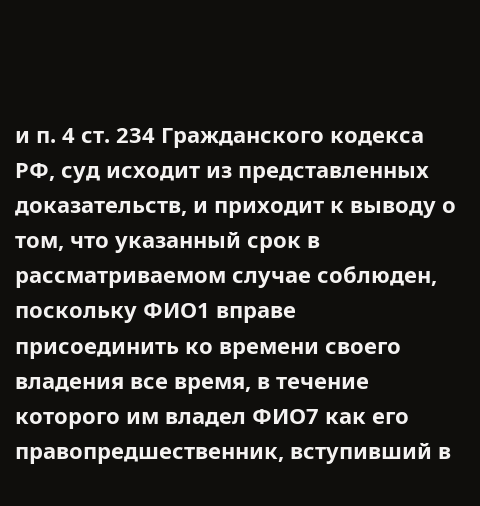и п. 4 ст. 234 Гражданского кодекса РФ, суд исходит из представленных доказательств, и приходит к выводу о том, что указанный срок в рассматриваемом случае соблюден, поскольку ФИО1 вправе присоединить ко времени своего владения все время, в течение которого им владел ФИО7 как его правопредшественник, вступивший в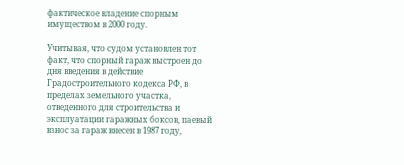фактическое владение спорным имуществом в 2000 году.

Учитывая, что судом установлен тот факт, что спорный гараж выстроен до дня введения в действие Градостроительного кодекса РФ, в пределах земельного участка, отведенного для строительства и эксплуатации гаражных боксов, паевый взнос за гараж внесен в 1987 году,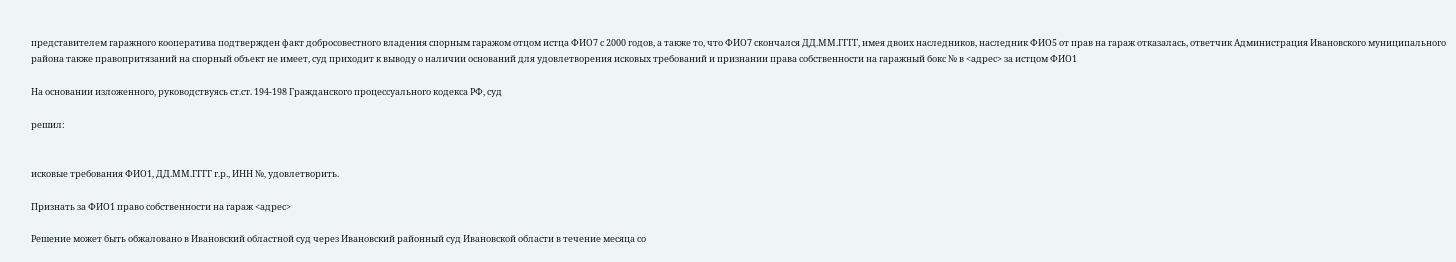представителем гаражного кооператива подтвержден факт добросовестного владения спорным гаражом отцом истца ФИО7 с 2000 годов, а также то, что ФИО7 скончался ДД.ММ.ГГГГ, имея двоих наследников, наследник ФИО5 от прав на гараж отказалась, ответчик Администрация Ивановского муниципального района также правопритязаний на спорный объект не имеет, суд приходит к выводу о наличии оснований для удовлетворения исковых требований и признании права собственности на гаражный бокс № в <адрес> за истцом ФИО1

На основании изложенного, руководствуясь ст.ст. 194-198 Гражданского процессуального кодекса РФ, суд

решил:


исковые требования ФИО1, ДД.ММ.ГГГГ г.р., ИНН №, удовлетворить.

Признать за ФИО1 право собственности на гараж <адрес>

Решение может быть обжаловано в Ивановский областной суд через Ивановский районный суд Ивановской области в течение месяца со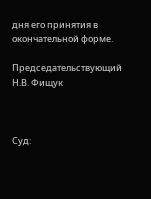дня его принятия в окончательной форме.

Председательствующий Н.В. Фищук



Суд: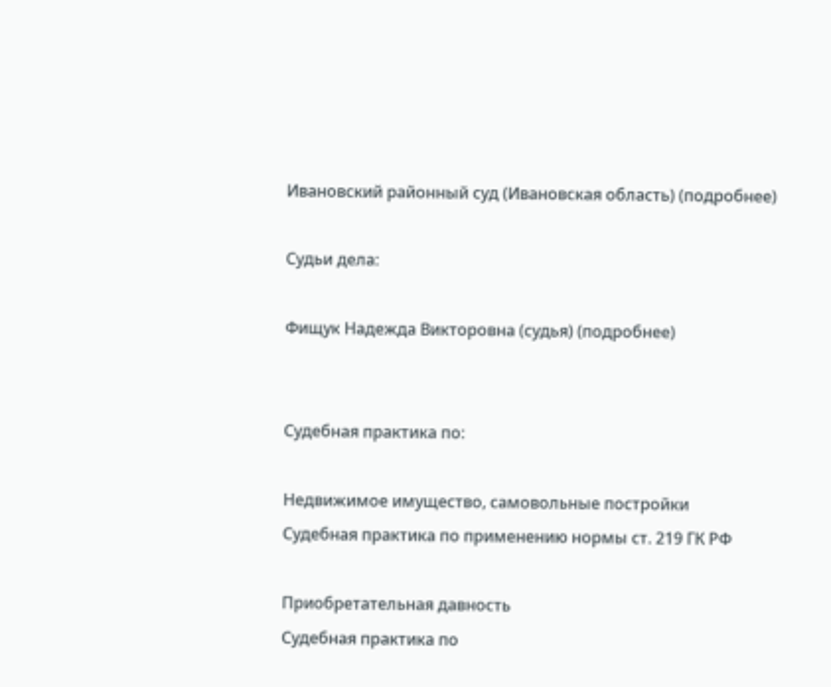Ивановский районный суд (Ивановская область) (подробнее)

Судьи дела:

Фищук Надежда Викторовна (судья) (подробнее)


Судебная практика по:

Недвижимое имущество, самовольные постройки
Судебная практика по применению нормы ст. 219 ГК РФ

Приобретательная давность
Судебная практика по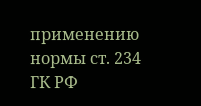применению нормы ст. 234 ГК РФ